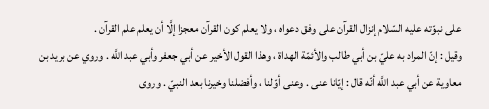على نبوّته عليه السّلام إنزال القرآن على وفق دعواه ، ولا يعلم كون القرآن معجزا إلَّا أن يعلم علم القرآن .
وقيل : إنّ المراد به عليّ بن أبي طالب والأئمّة الهداة ، وهذا القول الأخير عن أبي جعفر وأبي عبد اللَّه . وروي عن بريد بن معاوية عن أبي عبد اللَّه أنّه قال : إيّانا عنى . وعنى أوّلنا ، وأفضلنا وخيرنا بعد النبيّ . وروى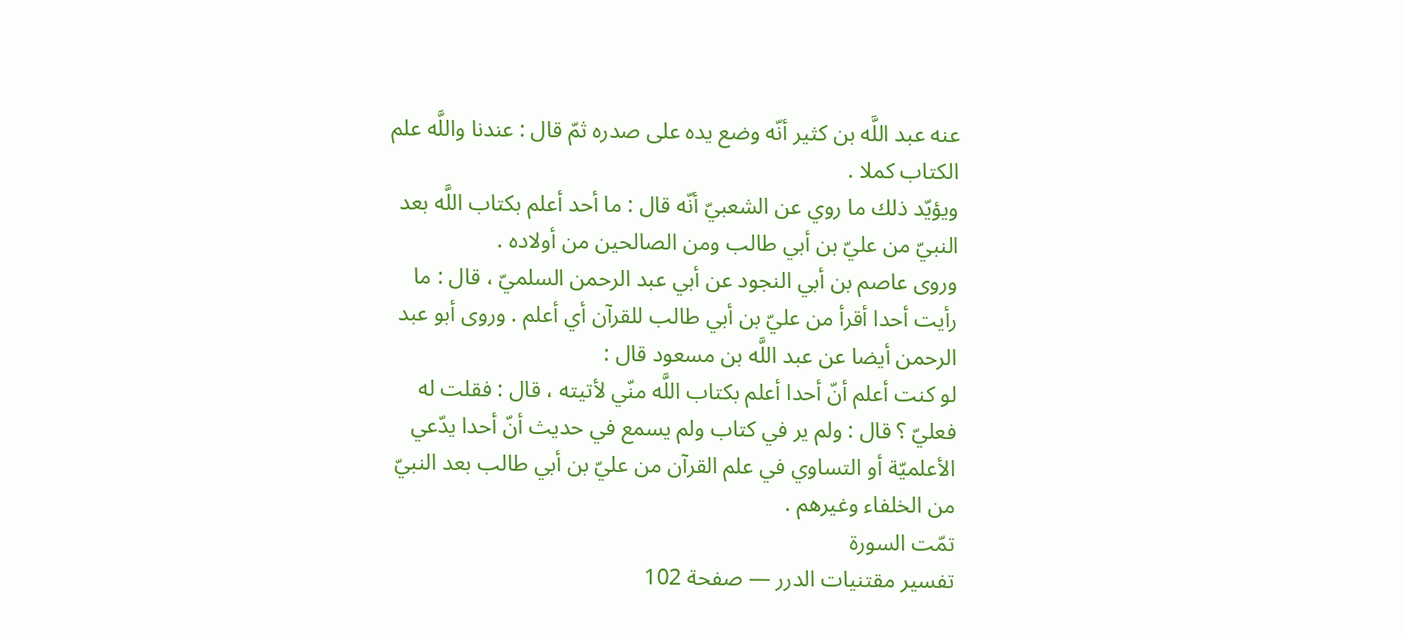عنه عبد اللَّه بن كثير أنّه وضع يده على صدره ثمّ قال : عندنا واللَّه علم الكتاب كملا .
ويؤيّد ذلك ما روي عن الشعبيّ أنّه قال : ما أحد أعلم بكتاب اللَّه بعد النبيّ من عليّ بن أبي طالب ومن الصالحين من أولاده .
وروى عاصم بن أبي النجود عن أبي عبد الرحمن السلميّ ، قال : ما رأيت أحدا أقرأ من عليّ بن أبي طالب للقرآن أي أعلم . وروى أبو عبد الرحمن أيضا عن عبد اللَّه بن مسعود قال :
لو كنت أعلم أنّ أحدا أعلم بكتاب اللَّه منّي لأتيته ، قال : فقلت له فعليّ ؟ قال : ولم ير في كتاب ولم يسمع في حديث أنّ أحدا يدّعي الأعلميّة أو التساوي في علم القرآن من عليّ بن أبي طالب بعد النبيّ من الخلفاء وغيرهم .
تمّت السورة
تفسير مقتنيات الدرر — صفحة 102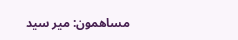مساهمون: مير سيد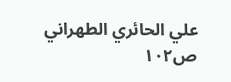علي الحائري الطهراني
ص١٠٢